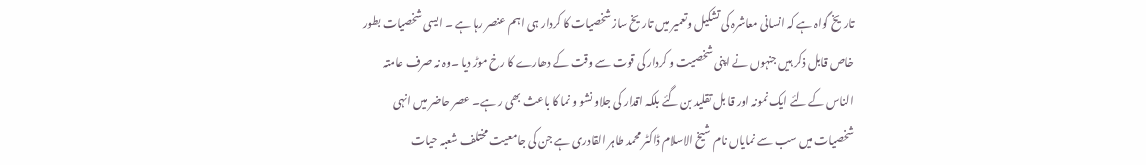تاریخ گواہ ہے کہ انسانی معاشرہ کی تشکیل وتعمیر میں تاریخ ساز شخصیات کا کردار ہی اہم عنصر رہا ہے ۔ ایسی شخصیات بطور خاص قابل ذکر ہیں جنہوں نے اپنی شخصیت و کردار کی قوت سے وقت کے دھارے کا رخ موڑ دیا ۔وہ نہ صرف عامتہ الناس کے لئے ایک نمونہ اور قا بل تقلید بن گئے بلکہ اقدار کی جلاو نشو و نما کا باعث بھی ر ہے۔ عصر حاضر میں انہی شخصیات میں سب سے نمایاں نام شیخ الاسلام ڈاکٹر محمد طاہر القادری ہے جن کی جامعیت مختلف شعبہ حیات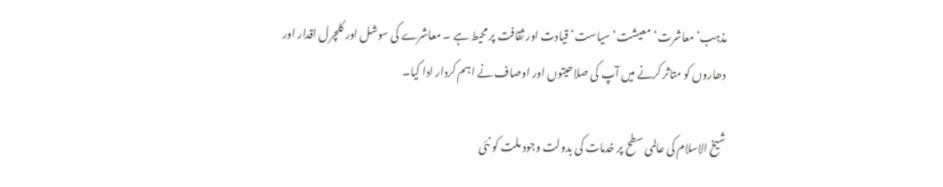مذہب‘ معاشرت‘ معیشت‘ سیاست‘ قیادت اور ثقافت پر محیط ہے ۔ معاشرے کی سوشل اور کلچرل اقدار اور دھاروں کو متاثر کرنے میں آپ کی صلاحیتوں اور اوصاف نے اہم کردار ادا کیا۔

شیخ الاسلام کی عالمی سطح پر خدمات کی بدولت وجود ملت کو نئی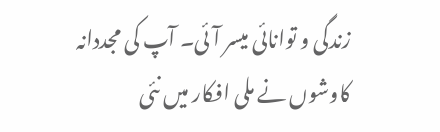زندگی و توانائی میسر آئی۔ آپ کی مجددانہ کاوشوں نے ملی افکار میں نئی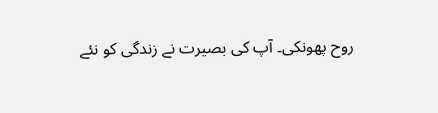روح پھونکی۔ آپ کی بصیرت نے زندگی کو نئے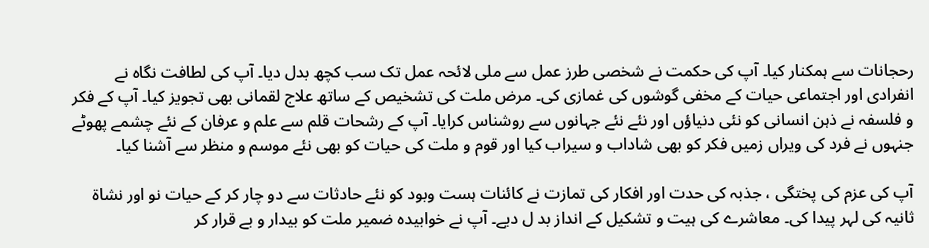رحجانات سے ہمکنار کیا۔ آپ کی حکمت نے شخصی طرز عمل سے ملی لائحہ عمل تک سب کچھ بدل دیا۔ آپ کی لطافت نگاہ نے انفرادی اور اجتماعی حیات کے مخفی گوشوں کی غمازی کی۔ مرض ملت کی تشخیص کے ساتھ علاج لقمانی بھی تجویز کیا۔ آپ کے فکر و فلسفہ نے ذہن انسانی کو نئی دنیاؤں اور نئے نئے جہانوں سے روشناس کرایا۔ آپ کے رشحات قلم سے علم و عرفان کے نئے چشمے پھوٹے جنہوں نے فرد کی ویراں زمیں فکر کو بھی شاداب و سیراب کیا اور قوم و ملت کی حیات کو بھی نئے موسم و منظر سے آشنا کیا۔

آپ کی عزم کی پختگی ، جذبہ کی حدت اور افکار کی تمازت نے کائنات ہست وبود کو نئے حادثات سے دو چار کر کے حیات نو اور نشاۃ ثانیہ کی لہر پیدا کی۔ معاشرے کی ہیت و تشکیل کے انداز بد ل دیے۔ آپ نے خوابیدہ ضمیر ملت کو بیدار و بے قرار کر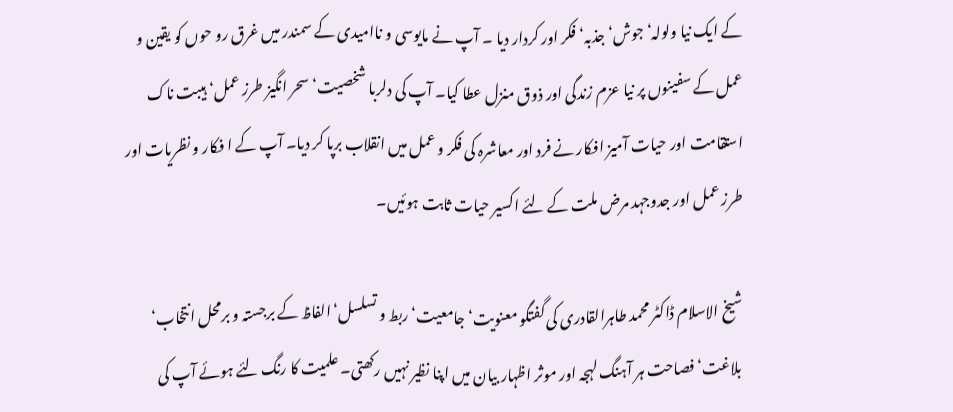کے ایک نیا ولولہ‘ جوش‘ جذبہ‘ فکر اور کردار دیا ۔ آپ نے مایوسی و ناامیدی کے سمندر میں غرق رو حوں کو یقین و عمل کے سفینوں پر نیا عزم زندگی اور ذوق منزل عطا کیا۔ آپ کی دلربا شخصیت‘ سحر انگیز طرز عمل‘ ہیبت ناک استقامت اور حیات آمیز افکار نے فرد اور معاشرہ کی فکر و عمل میں انقلاب برپا کر دیا۔ آپ کے ا فکار و نظریات اور طرز عمل اور جدوجہد مرض ملت کے لئے اکسیر حیات ثابت ہوئیں۔

شیخ الاسلام ڈاکٹر محمد طاہرالقادری کی گفتگو معنویت‘ جامعیت‘ ربط و تسلسل‘الفاظ کے برجستہ و برمحل انتخاب‘ بلاغت‘فصاحت ہر آہنگ لہجہ اور موثر اظہار بیان میں اپنا نظیر نہیں رکھتی۔ علمیت کا رنگ لئے ہوئے آپ کی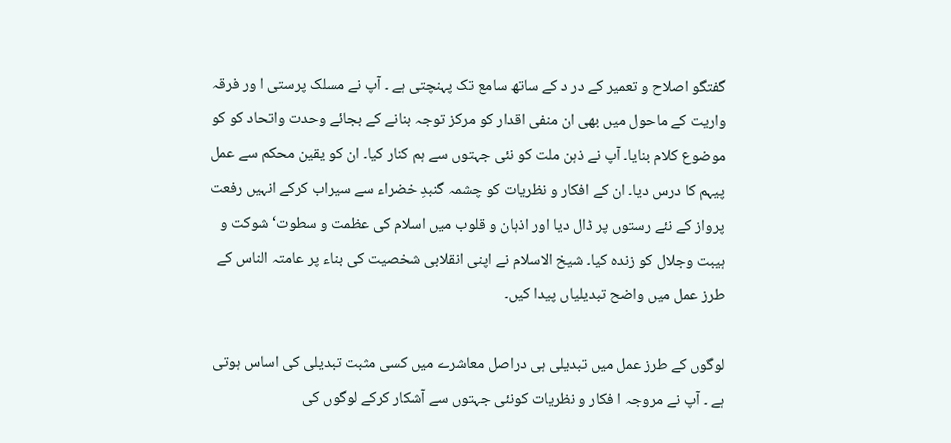گفتگو اصلاح و تعمیر کے در د کے ساتھ سامع تک پہنچتی ہے ۔ آپ نے مسلک پرستی ا ور فرقہ واریت کے ماحول میں بھی ان منفی اقدار کو مرکز توجہ بنانے کے بجائے وحدت واتحاد کو کو موضوع کلام بنایا۔ آپ نے ذہن ملت کو نئی جہتوں سے ہم کنار کیا۔ ان کو یقین محکم سے عمل پیہم کا درس دیا۔ ان کے افکار و نظریات کو چشمہ گنبدِ خضراء سے سیراب کرکے انہیں رفعت پرواز کے نئے رستوں پر ڈال دیا اور اذہان و قلوب میں اسلام کی عظمت و سطوت‘ شوکت و ہیبت وجلال کو زندہ کیا۔ شیخ الاسلام نے اپنی انقلابی شخصیت کی بناء پر عامتہ الناس کے طرز عمل میں واضح تبدیلیاں پیدا کیں۔

لوگوں کے طرز عمل میں تبدیلی ہی دراصل معاشرے میں کسی مثبت تبدیلی کی اساس ہوتی ہے ۔ آپ نے مروجہ ا فکار و نظریات کونئی جہتوں سے آشکار کرکے لوگوں کی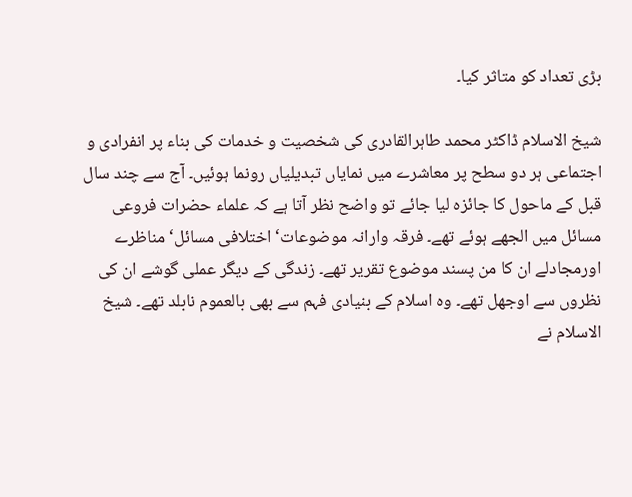بڑی تعداد کو متاثر کیا۔

شیخ الاسلام ڈاکٹر محمد طاہرالقادری کی شخصیت و خدمات کی بناء پر انفرادی و اجتماعی ہر دو سطح پر معاشرے میں نمایاں تبدیلیاں رونما ہوئیں۔ آج سے چند سال قبل کے ماحول کا جائزہ لیا جائے تو واضح نظر آتا ہے کہ علماء حضرات فروعی مسائل میں الجھے ہوئے تھے۔ فرقہ وارانہ موضوعات‘ اختلافی مسائل‘مناظرے اورمجادلے ان کا من پسند موضوع تقریر تھے۔ زندگی کے دیگر عملی گوشے ان کی نظروں سے اوجھل تھے۔ وہ اسلام کے بنیادی فہم سے بھی بالعموم نابلد تھے۔ شیخ الاسلام نے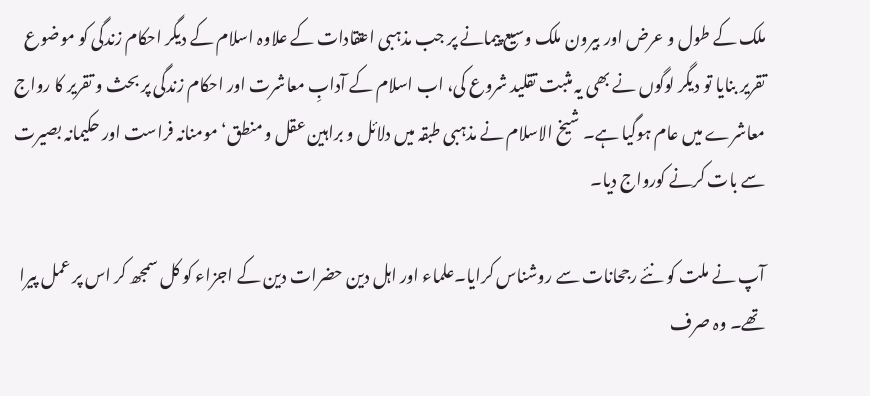ملک کے طول و عرض اور بیرون ملک وسیع پیمانے پر جب مذہبی اعتقادات کے علاوہ اسلام کے دیگر احکام زندگی کو موضوع تقریر بنایا تو دیگر لوگوں نے بھی یہ مثبت تقلید شروع کی، اب اسلام کے آدابِ معاشرت اور احکام زندگی پر بحث و تقریر کا رواج معاشرے میں عام ہوگیا ہے۔ شیخ الاسلام نے مذہبی طبقہ میں دلائل و براہین عقل و منطق‘ مومنانہ فراست اور حکیمانہ بصیرت سے بات کرنے کورواج دیا۔

آپ نے ملت کو نئے رجحانات سے روشناس کرایا۔علماء اور اہل دین حضرات دین کے اجزاء کو کل سمجھ کر اس پر عمل پیرا تھے۔ وہ صرف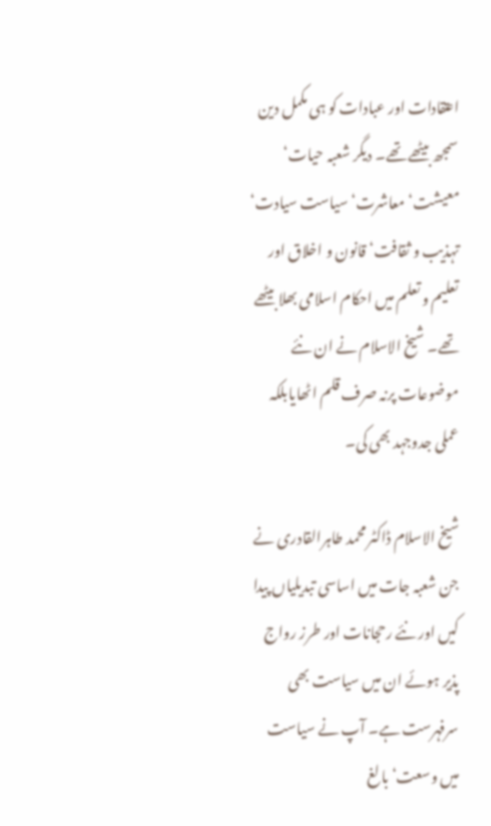اعتقادات اور عبادات کو ہی مکمل دین سمجھ بیٹھے تھے۔ دیگر شعبہ حیات‘ معیشت‘ معاشرت‘ سیاست سیادت‘ تہذیب و ثقافت‘ قانون و اخلاق اور تعلیم و تعلم میں احکام اسلامی بھلا بیٹھے تھے۔ شیخ الاسلام نے ان نئے موضوعات پرنہ صرف قلم اٹھایابلکہ عملی جدوجہد بھی کی۔

شیخ الاسلام ڈاکٹر محمد طاہرالقادری نے جن شعبہ جات میں اساسی تبدیلیاں پیدا کیں اور نئے رحجانات اور طرز رواج پذیر ہوئے ان میں سیاست بھی سرفہرست ہے۔ آپ نے سیاست میں وسعت‘ بالغ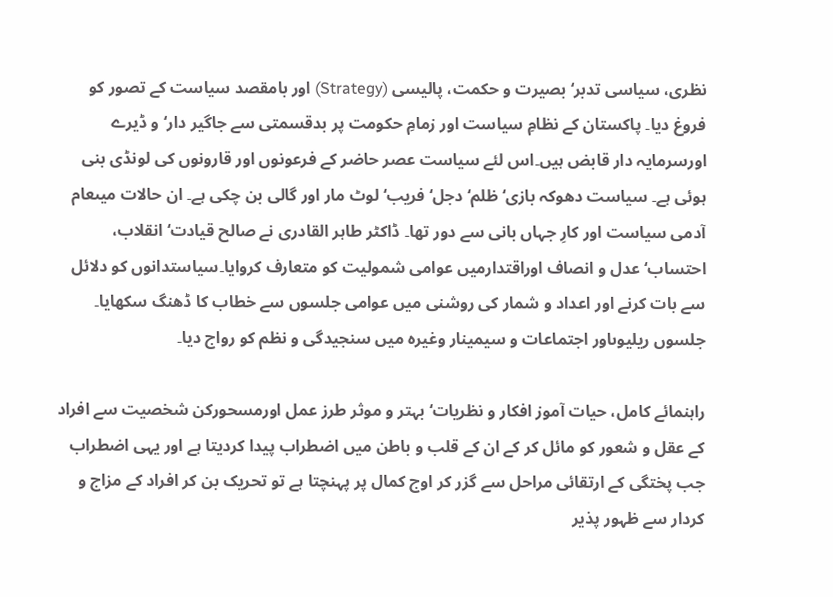نظری، سیاسی تدبر‘ بصیرت و حکمت، پالیسی (Strategy) اور بامقصد سیاست کے تصور کو فروغ دیا۔ پاکستان کے نظامِ سیاست اور زمامِ حکومت پر بدقسمتی سے جاگیر دار‘و ڈیرے اورسرمایہ دار قابض ہیں۔اس لئے سیاست عصر حاضر کے فرعونوں اور قارونوں کی لونڈی بنی ہوئی ہے۔ سیاست دھوکہ بازی‘ ظلم‘ دجل‘ فریب‘ لوٹ مار اور گالی بن چکی ہے۔ ان حالات میںعام آدمی سیاست اور کارِ جہاں بانی سے دور تھا۔ ڈاکٹر طاہر القادری نے صالح قیادت‘ انقلاب، احتساب‘ عدل و انصاف اوراقتدارمیں عوامی شمولیت کو متعارف کروایا۔سیاستدانوں کو دلائل سے بات کرنے اور اعداد و شمار کی روشنی میں عوامی جلسوں سے خطاب کا ڈھنگ سکھایا۔ جلسوں ریلیوںاور اجتماعات و سیمینار وغیرہ میں سنجیدگی و نظم کو رواج دیا۔

راہنمائے کامل، حیات آموز افکار و نظریات‘ بہتر و موثر طرز عمل اورمسحورکن شخصیت سے افراد کے عقل و شعور کو مائل کر کے ان کے قلب و باطن میں اضطراب پیدا کردیتا ہے اور یہی اضطراب جب پختگی کے ارتقائی مراحل سے گزر کر اوج کمال پر پہنچتا ہے تو تحریک بن کر افراد کے مزاج و کردار سے ظہور پذیر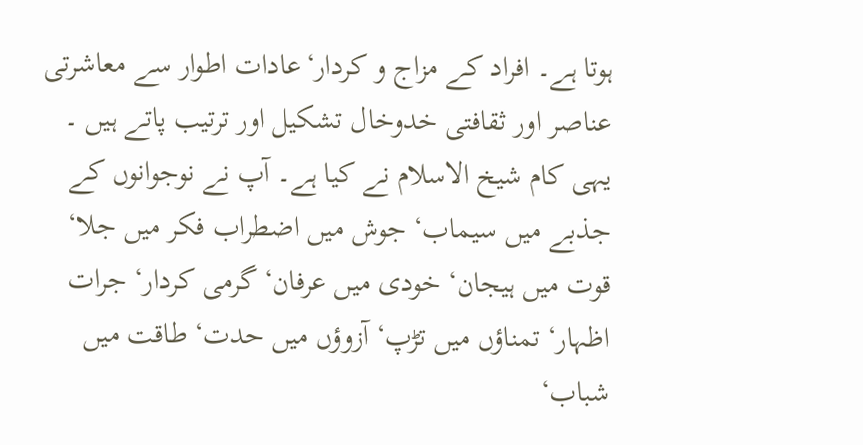ہوتا ہے۔ افراد کے مزاج و کردار‘عادات اطوار سے معاشرتی عناصر اور ثقافتی خدوخال تشکیل اور ترتیب پاتے ہیں ۔ یہی کام شیخ الاسلام نے کیا ہے۔ آپ نے نوجوانوں کے جذبے میں سیماب‘ جوش میں اضطراب فکر میں جلا‘ قوت میں ہیجان‘ خودی میں عرفان‘ گرمی کردار‘ جرات اظہار‘ تمناؤں میں تڑپ‘ آزوؤں میں حدت‘ طاقت میں شباب‘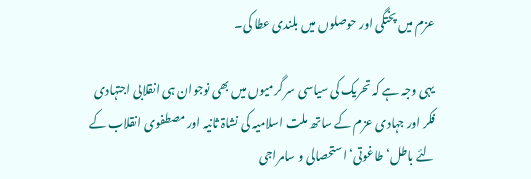عزم میں پختگی اور حوصلوں میں بلندی عطا کی۔

یہی وجہ ہے کہ تحریک کی سیاسی سر گرمیوں میں بھی نوجوان ہی انقلابی اجتہادی فکر اور جہادی عزم کے ساتھ ملت اسلامیہ کی نشاۃ ثانیہ اور مصطفوی انقلاب کے لئے باطل‘ طاغوتی‘ استحصالی و سامراجی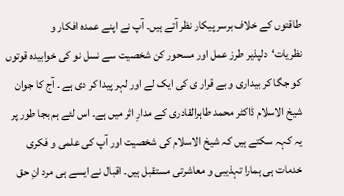طاقتوں کے خلاف برسر پیکار نظر آتے ہیں۔ آپ نے اپنے عمدہ افکار و نظریات‘دلپذیر طرز عمل اور مسحور کن شخصیت سے نسل نو کی خوابیدہ قوتوں کو جگا کر بیداری و بے قرار ی کی ایک لے اور لہر پیدا کر دی ہے ۔ آج کا جوان شیخ الاسلام ڈاکٹر محمد طاہرالقادری کے مدارِ اثر میں ہے۔ اس لئے ہم بجا طور پر یہ کہہ سکتے ہیں کہ شیخ الاسلام کی شخصیت اور آپ کی علمی و فکری خدمات ہی ہمارا تہذیبی و معاشرتی مستقبل ہیں۔ اقبال نے ایسے ہی مرد انِ حق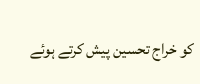کو خراج تحسین پیش کرتے ہوئے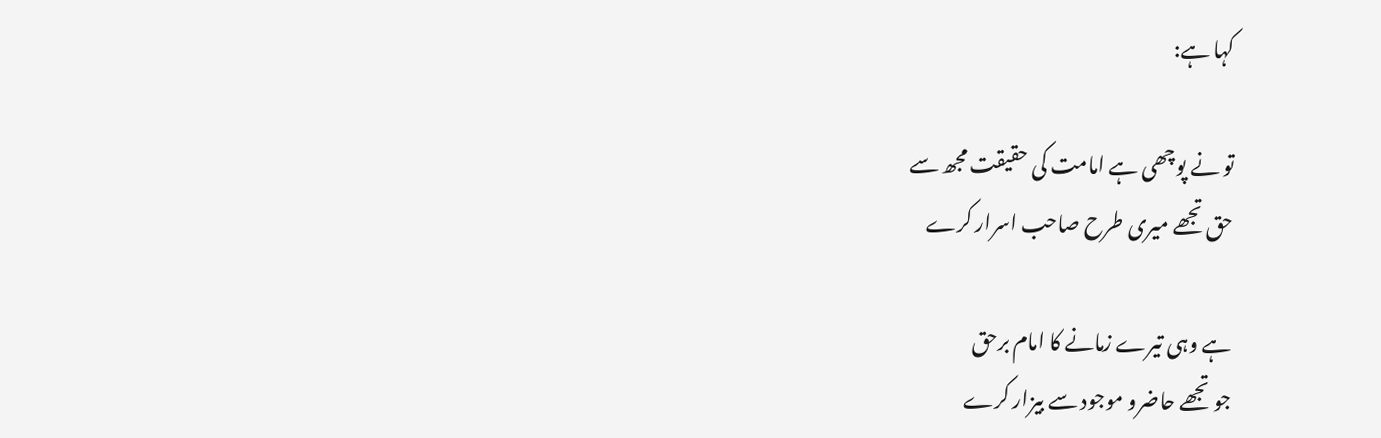کہا ہے:

تو نے پوچھی ہے امامت کی حقیقت مجھ سے
حق تجھے میری طرح صاحب اسرار کرے

ہے وہی تیرے زمانے کا امام برحق
جو تجھے حاضرو موجود سے بیزار کرے